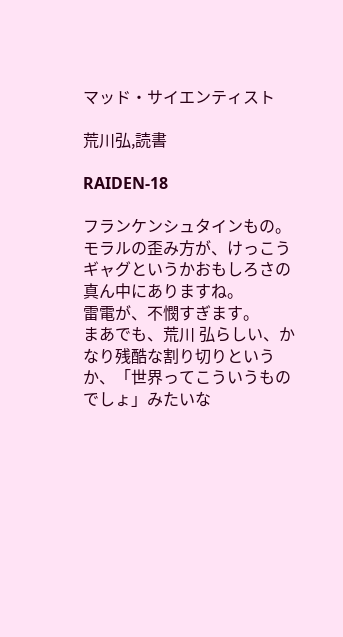マッド・サイエンティスト

荒川弘,読書

RAIDEN-18

フランケンシュタインもの。
モラルの歪み方が、けっこうギャグというかおもしろさの真ん中にありますね。
雷電が、不憫すぎます。
まあでも、荒川 弘らしい、かなり残酷な割り切りというか、「世界ってこういうものでしょ」みたいな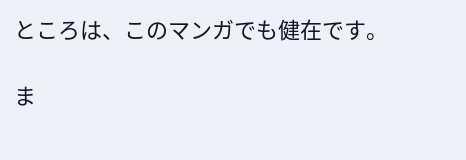ところは、このマンガでも健在です。

ま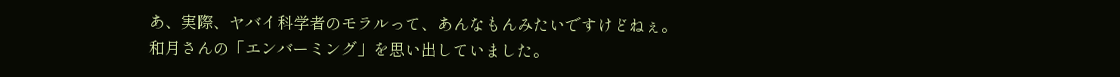あ、実際、ヤバイ科学者のモラルって、あんなもんみたいですけどねぇ。
和月さんの「エンバーミング」を思い出していました。